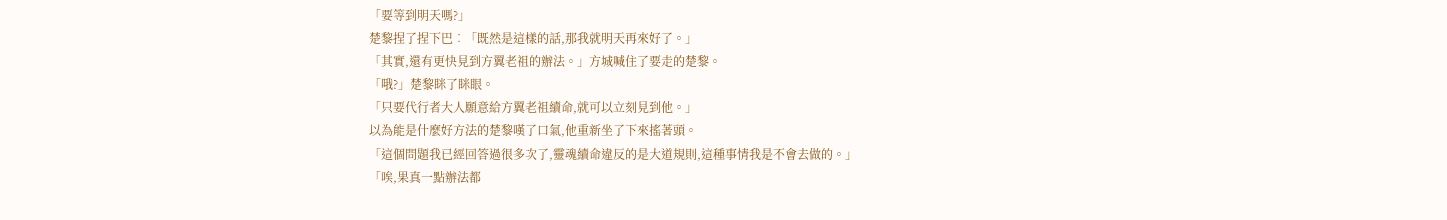「要等到明天嗎?」
楚黎捏了捏下巴︰「既然是這樣的話,那我就明天再來好了。」
「其實,還有更快見到方翼老祖的辦法。」方城喊住了要走的楚黎。
「哦?」楚黎眯了眯眼。
「只要代行者大人願意給方翼老祖續命,就可以立刻見到他。」
以為能是什麼好方法的楚黎嘆了口氣,他重新坐了下來搖著頭。
「這個問題我已經回答過很多次了,靈魂續命違反的是大道規則,這種事情我是不會去做的。」
「唉,果真一點辦法都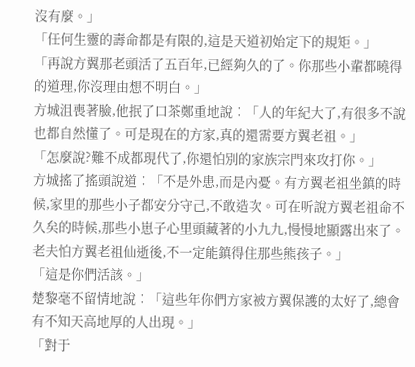沒有麼。」
「任何生靈的壽命都是有限的,這是天道初始定下的規矩。」
「再說方翼那老頭活了五百年,已經夠久的了。你那些小輩都曉得的道理,你沒理由想不明白。」
方城沮喪著臉,他抿了口茶鄭重地說︰「人的年紀大了,有很多不說也都自然懂了。可是現在的方家,真的還需要方翼老祖。」
「怎麼說?難不成都現代了,你還怕別的家族宗門來攻打你。」
方城搖了搖頭說道︰「不是外患,而是內憂。有方翼老祖坐鎮的時候,家里的那些小子都安分守己,不敢造次。可在听說方翼老祖命不久矣的時候,那些小崽子心里頭藏著的小九九,慢慢地顯露出來了。老夫怕方翼老祖仙逝後,不一定能鎮得住那些熊孩子。」
「這是你們活該。」
楚黎毫不留情地說︰「這些年你們方家被方翼保護的太好了,總會有不知天高地厚的人出現。」
「對于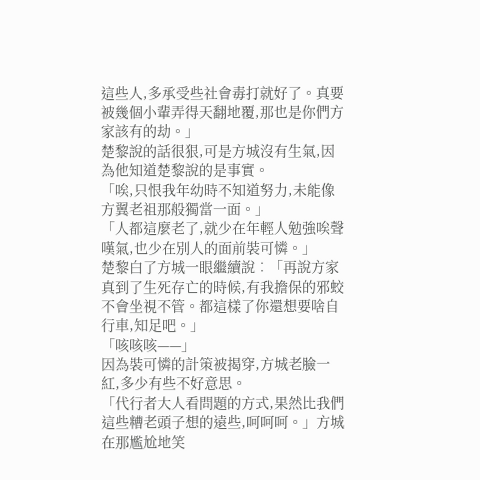這些人,多承受些社會毒打就好了。真要被幾個小輩弄得天翻地覆,那也是你們方家該有的劫。」
楚黎說的話很狠,可是方城沒有生氣,因為他知道楚黎說的是事實。
「唉,只恨我年幼時不知道努力,未能像方翼老祖那般獨當一面。」
「人都這麼老了,就少在年輕人勉強唉聲嘆氣,也少在別人的面前裝可憐。」
楚黎白了方城一眼繼續說︰「再說方家真到了生死存亡的時候,有我擔保的邪蛟不會坐視不管。都這樣了你還想要啥自行車,知足吧。」
「咳咳咳——」
因為裝可憐的計策被揭穿,方城老臉一紅,多少有些不好意思。
「代行者大人看問題的方式,果然比我們這些糟老頭子想的遠些,呵呵呵。」方城在那尷尬地笑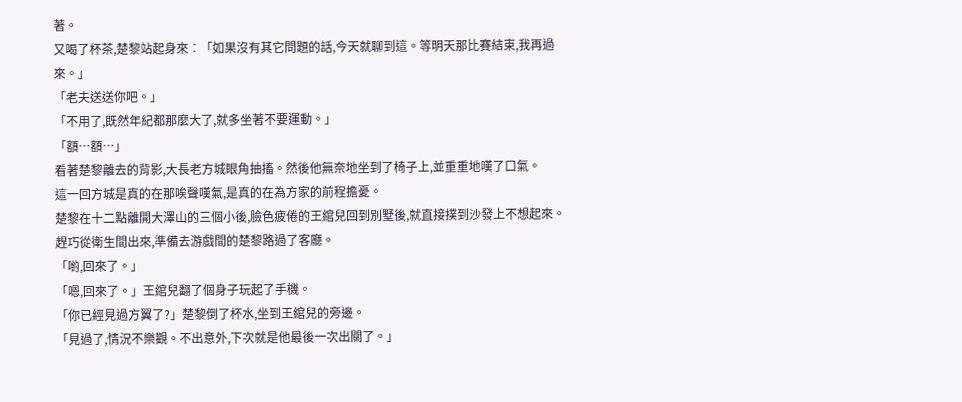著。
又喝了杯茶,楚黎站起身來︰「如果沒有其它問題的話,今天就聊到這。等明天那比賽結束,我再過來。」
「老夫送送你吧。」
「不用了,既然年紀都那麼大了,就多坐著不要運動。」
「額…額…」
看著楚黎離去的背影,大長老方城眼角抽搐。然後他無奈地坐到了椅子上,並重重地嘆了口氣。
這一回方城是真的在那唉聲嘆氣,是真的在為方家的前程擔憂。
楚黎在十二點離開大澤山的三個小後,臉色疲倦的王綰兒回到別墅後,就直接撲到沙發上不想起來。
趕巧從衛生間出來,準備去游戲間的楚黎路過了客廳。
「喲,回來了。」
「嗯,回來了。」王綰兒翻了個身子玩起了手機。
「你已經見過方翼了?」楚黎倒了杯水,坐到王綰兒的旁邊。
「見過了,情況不樂觀。不出意外,下次就是他最後一次出關了。」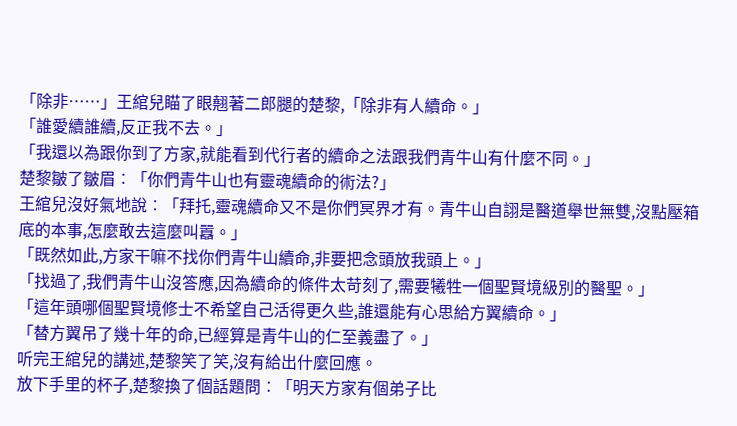「除非……」王綰兒瞄了眼翹著二郎腿的楚黎,「除非有人續命。」
「誰愛續誰續,反正我不去。」
「我還以為跟你到了方家,就能看到代行者的續命之法跟我們青牛山有什麼不同。」
楚黎皺了皺眉︰「你們青牛山也有靈魂續命的術法?」
王綰兒沒好氣地說︰「拜托,靈魂續命又不是你們冥界才有。青牛山自詡是醫道舉世無雙,沒點壓箱底的本事,怎麼敢去這麼叫囂。」
「既然如此,方家干嘛不找你們青牛山續命,非要把念頭放我頭上。」
「找過了,我們青牛山沒答應,因為續命的條件太苛刻了,需要犧牲一個聖賢境級別的醫聖。」
「這年頭哪個聖賢境修士不希望自己活得更久些,誰還能有心思給方翼續命。」
「替方翼吊了幾十年的命,已經算是青牛山的仁至義盡了。」
听完王綰兒的講述,楚黎笑了笑,沒有給出什麼回應。
放下手里的杯子,楚黎換了個話題問︰「明天方家有個弟子比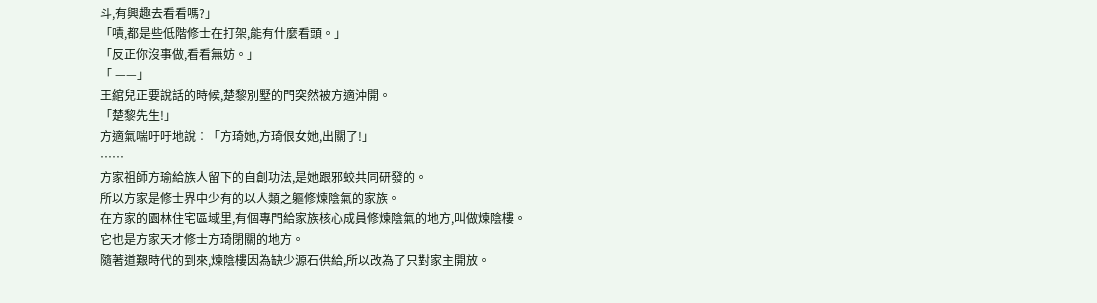斗,有興趣去看看嗎?」
「嘖,都是些低階修士在打架,能有什麼看頭。」
「反正你沒事做,看看無妨。」
「 ——」
王綰兒正要說話的時候,楚黎別墅的門突然被方適沖開。
「楚黎先生!」
方適氣喘吁吁地說︰「方琦她,方琦佷女她,出關了!」
……
方家祖師方瑜給族人留下的自創功法,是她跟邪蛟共同研發的。
所以方家是修士界中少有的以人類之軀修煉陰氣的家族。
在方家的園林住宅區域里,有個專門給家族核心成員修煉陰氣的地方,叫做煉陰樓。
它也是方家天才修士方琦閉關的地方。
隨著道艱時代的到來,煉陰樓因為缺少源石供給,所以改為了只對家主開放。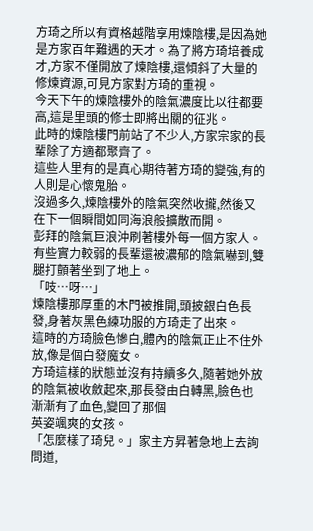方琦之所以有資格越階享用煉陰樓,是因為她是方家百年難遇的天才。為了將方琦培養成才,方家不僅開放了煉陰樓,還傾斜了大量的修煉資源,可見方家對方琦的重視。
今天下午的煉陰樓外的陰氣濃度比以往都要高,這是里頭的修士即將出關的征兆。
此時的煉陰樓門前站了不少人,方家宗家的長輩除了方適都聚齊了。
這些人里有的是真心期待著方琦的變強,有的人則是心懷鬼胎。
沒過多久,煉陰樓外的陰氣突然收攏,然後又在下一個瞬間如同海浪般擴散而開。
彭拜的陰氣巨浪沖刷著樓外每一個方家人。
有些實力較弱的長輩還被濃郁的陰氣嚇到,雙腿打顫著坐到了地上。
「吱…呀…」
煉陰樓那厚重的木門被推開,頭披銀白色長發,身著灰黑色練功服的方琦走了出來。
這時的方琦臉色慘白,體內的陰氣正止不住外放,像是個白發魔女。
方琦這樣的狀態並沒有持續多久,隨著她外放的陰氣被收斂起來,那長發由白轉黑,臉色也漸漸有了血色,變回了那個
英姿颯爽的女孩。
「怎麼樣了琦兒。」家主方昇著急地上去詢問道,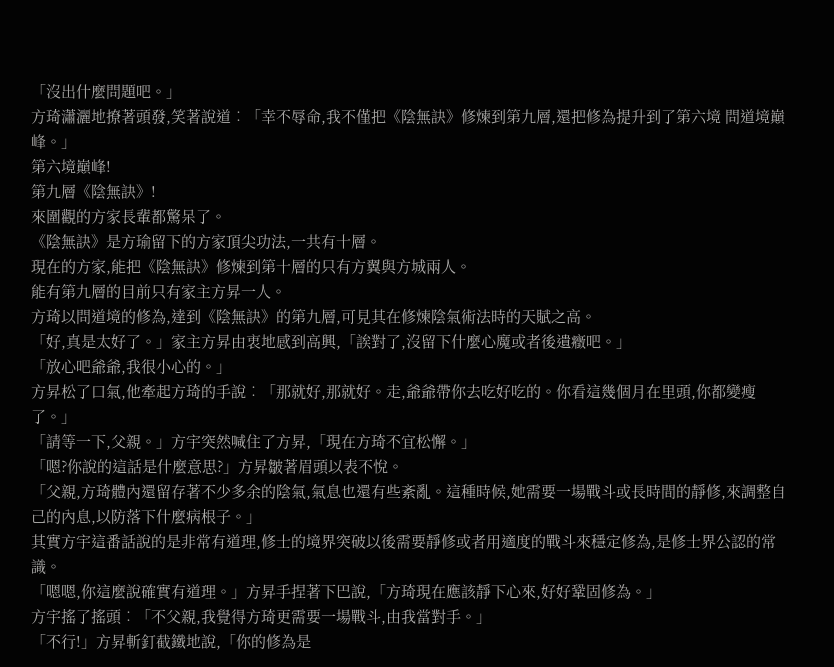「沒出什麼問題吧。」
方琦瀟灑地撩著頭發,笑著說道︰「幸不辱命,我不僅把《陰無訣》修煉到第九層,還把修為提升到了第六境 問道境巔峰。」
第六境巔峰!
第九層《陰無訣》!
來圍觀的方家長輩都驚呆了。
《陰無訣》是方瑜留下的方家頂尖功法,一共有十層。
現在的方家,能把《陰無訣》修煉到第十層的只有方翼與方城兩人。
能有第九層的目前只有家主方昇一人。
方琦以問道境的修為,達到《陰無訣》的第九層,可見其在修煉陰氣術法時的天賦之高。
「好,真是太好了。」家主方昇由衷地感到高興,「誒對了,沒留下什麼心魔或者後遺癥吧。」
「放心吧爺爺,我很小心的。」
方昇松了口氣,他牽起方琦的手說︰「那就好,那就好。走,爺爺帶你去吃好吃的。你看這幾個月在里頭,你都變瘦了。」
「請等一下,父親。」方宇突然喊住了方昇,「現在方琦不宜松懈。」
「嗯?你說的這話是什麼意思?」方昇皺著眉頭以表不悅。
「父親,方琦體內還留存著不少多余的陰氣,氣息也還有些紊亂。這種時候,她需要一場戰斗或長時間的靜修,來調整自己的內息,以防落下什麼病根子。」
其實方宇這番話說的是非常有道理,修士的境界突破以後需要靜修或者用適度的戰斗來穩定修為,是修士界公認的常識。
「嗯嗯,你這麼說確實有道理。」方昇手捏著下巴說,「方琦現在應該靜下心來,好好鞏固修為。」
方宇搖了搖頭︰「不父親,我覺得方琦更需要一場戰斗,由我當對手。」
「不行!」方昇斬釘截鐵地說,「你的修為是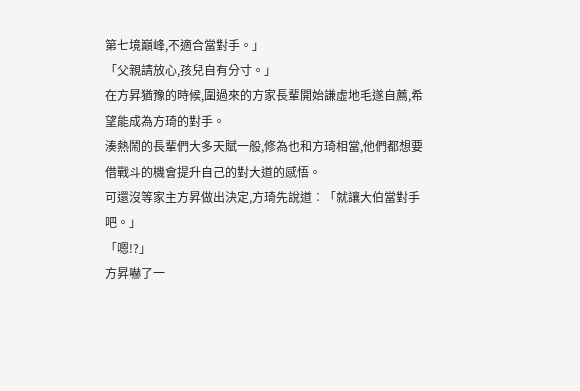第七境巔峰,不適合當對手。」
「父親請放心,孩兒自有分寸。」
在方昇猶豫的時候,圍過來的方家長輩開始謙虛地毛遂自薦,希望能成為方琦的對手。
湊熱鬧的長輩們大多天賦一般,修為也和方琦相當,他們都想要借戰斗的機會提升自己的對大道的感悟。
可還沒等家主方昇做出決定,方琦先說道︰「就讓大伯當對手吧。」
「嗯!?」
方昇嚇了一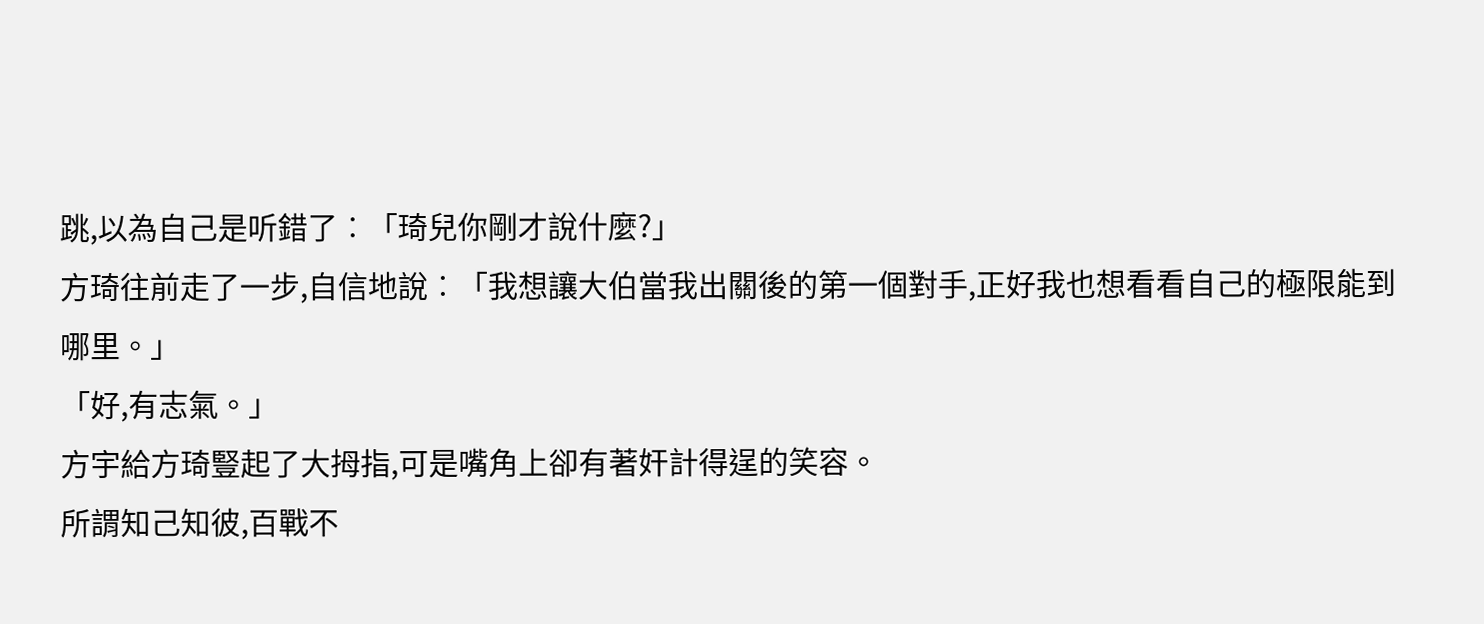跳,以為自己是听錯了︰「琦兒你剛才說什麼?」
方琦往前走了一步,自信地說︰「我想讓大伯當我出關後的第一個對手,正好我也想看看自己的極限能到哪里。」
「好,有志氣。」
方宇給方琦豎起了大拇指,可是嘴角上卻有著奸計得逞的笑容。
所謂知己知彼,百戰不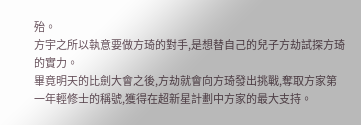殆。
方宇之所以執意要做方琦的對手,是想替自己的兒子方劫試探方琦的實力。
畢竟明天的比劍大會之後,方劫就會向方琦發出挑戰,奪取方家第一年輕修士的稱號,獲得在超新星計劃中方家的最大支持。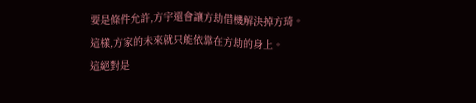要是條件允許,方宇還會讓方劫借機解決掉方琦。
這樣,方家的未來就只能依靠在方劫的身上。
這絕對是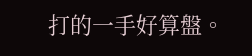打的一手好算盤。